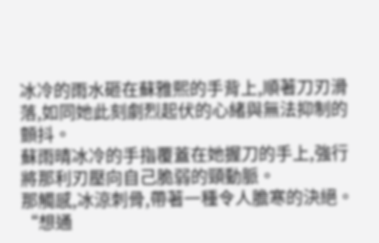冰冷的雨水砸在蘇雅熙的手背上,順著刀刃滑落,如同她此刻劇烈起伏的心緒與無法抑制的顫抖。
蘇雨晴冰冷的手指覆蓋在她握刀的手上,強行將那利刃壓向自己脆弱的頸動脈。
那觸感,冰涼刺骨,帶著一種令人膽寒的決絕。
“想通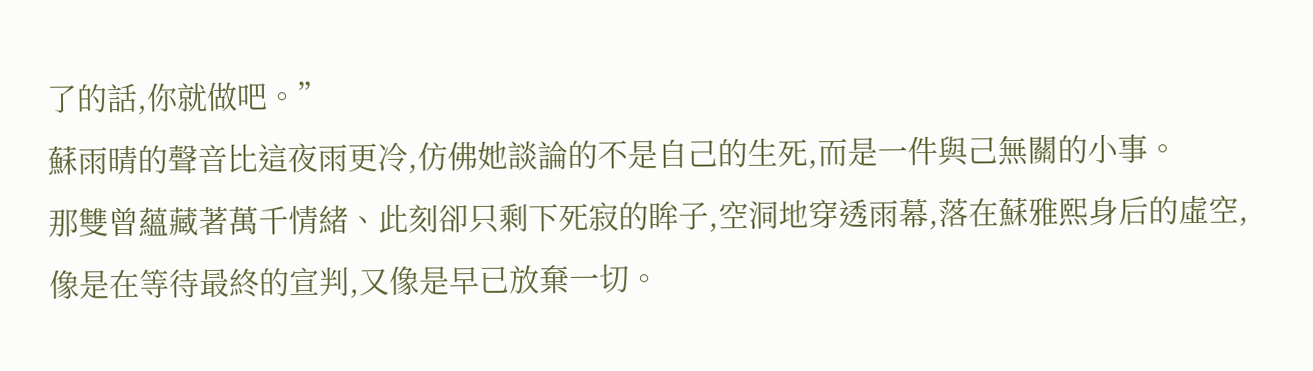了的話,你就做吧。”
蘇雨晴的聲音比這夜雨更冷,仿佛她談論的不是自己的生死,而是一件與己無關的小事。
那雙曾蘊藏著萬千情緒、此刻卻只剩下死寂的眸子,空洞地穿透雨幕,落在蘇雅熙身后的虛空,像是在等待最終的宣判,又像是早已放棄一切。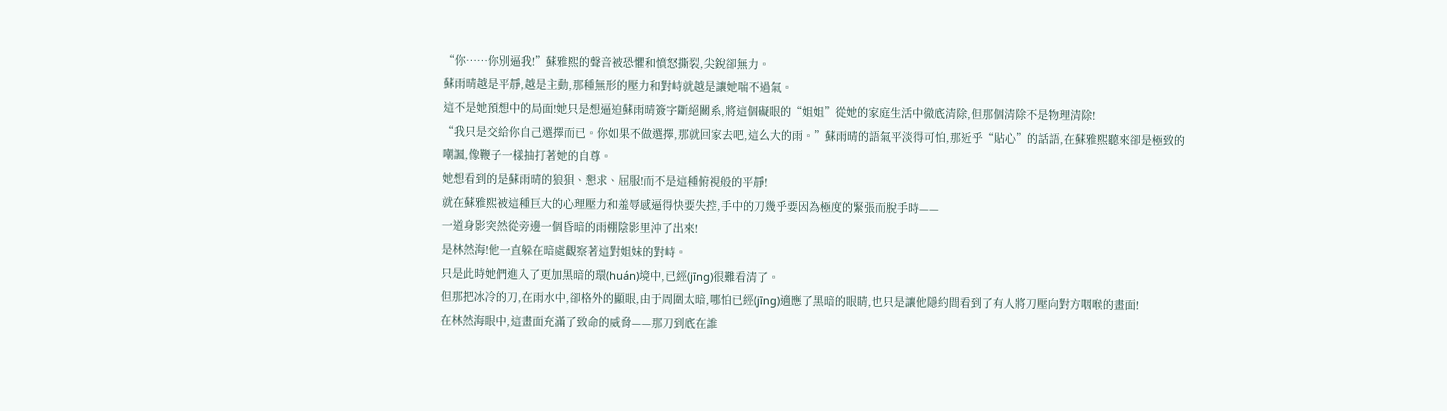“你……你別逼我!”蘇雅熙的聲音被恐懼和憤怒撕裂,尖銳卻無力。
蘇雨晴越是平靜,越是主動,那種無形的壓力和對峙就越是讓她喘不過氣。
這不是她預想中的局面!她只是想逼迫蘇雨晴簽字斷絕關系,將這個礙眼的“姐姐”從她的家庭生活中徹底清除,但那個清除不是物理清除!
“我只是交給你自己選擇而已。你如果不做選擇,那就回家去吧,這么大的雨。”蘇雨晴的語氣平淡得可怕,那近乎“貼心”的話語,在蘇雅熙聽來卻是極致的嘲諷,像鞭子一樣抽打著她的自尊。
她想看到的是蘇雨晴的狼狽、懇求、屈服!而不是這種俯視般的平靜!
就在蘇雅熙被這種巨大的心理壓力和羞辱感逼得快要失控,手中的刀幾乎要因為極度的緊張而脫手時——
一道身影突然從旁邊一個昏暗的雨棚陰影里沖了出來!
是林然海!他一直躲在暗處觀察著這對姐妹的對峙。
只是此時她們進入了更加黑暗的環(huán)境中,已經(jīng)很難看清了。
但那把冰冷的刀,在雨水中,卻格外的顯眼,由于周圍太暗,哪怕已經(jīng)適應了黑暗的眼睛,也只是讓他隱約間看到了有人將刀壓向對方咽喉的畫面!
在林然海眼中,這畫面充滿了致命的威脅——那刀到底在誰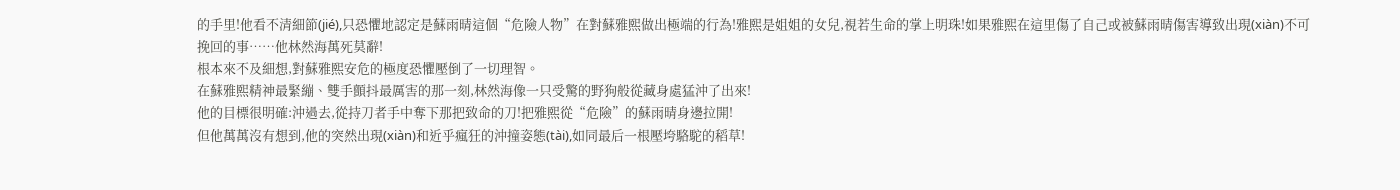的手里!他看不清細節(jié),只恐懼地認定是蘇雨晴這個“危險人物”在對蘇雅熙做出極端的行為!雅熙是姐姐的女兒,視若生命的掌上明珠!如果雅熙在這里傷了自己或被蘇雨晴傷害導致出現(xiàn)不可挽回的事……他林然海萬死莫辭!
根本來不及細想,對蘇雅熙安危的極度恐懼壓倒了一切理智。
在蘇雅熙精神最緊繃、雙手顫抖最厲害的那一刻,林然海像一只受驚的野狗般從藏身處猛沖了出來!
他的目標很明確:沖過去,從持刀者手中奪下那把致命的刀!把雅熙從“危險”的蘇雨晴身邊拉開!
但他萬萬沒有想到,他的突然出現(xiàn)和近乎瘋狂的沖撞姿態(tài),如同最后一根壓垮駱駝的稻草!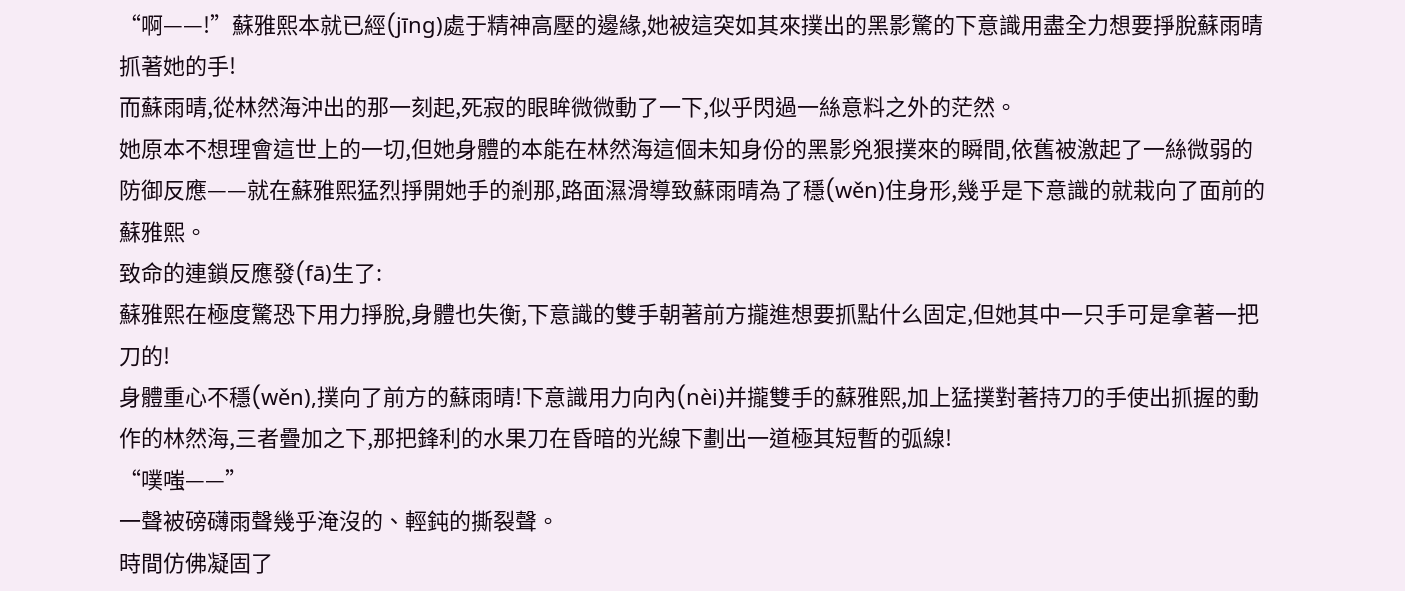“啊——!”蘇雅熙本就已經(jīng)處于精神高壓的邊緣,她被這突如其來撲出的黑影驚的下意識用盡全力想要掙脫蘇雨晴抓著她的手!
而蘇雨晴,從林然海沖出的那一刻起,死寂的眼眸微微動了一下,似乎閃過一絲意料之外的茫然。
她原本不想理會這世上的一切,但她身體的本能在林然海這個未知身份的黑影兇狠撲來的瞬間,依舊被激起了一絲微弱的防御反應——就在蘇雅熙猛烈掙開她手的剎那,路面濕滑導致蘇雨晴為了穩(wěn)住身形,幾乎是下意識的就栽向了面前的蘇雅熙。
致命的連鎖反應發(fā)生了:
蘇雅熙在極度驚恐下用力掙脫,身體也失衡,下意識的雙手朝著前方攏進想要抓點什么固定,但她其中一只手可是拿著一把刀的!
身體重心不穩(wěn),撲向了前方的蘇雨晴!下意識用力向內(nèi)并攏雙手的蘇雅熙,加上猛撲對著持刀的手使出抓握的動作的林然海,三者疊加之下,那把鋒利的水果刀在昏暗的光線下劃出一道極其短暫的弧線!
“噗嗤——”
一聲被磅礴雨聲幾乎淹沒的、輕鈍的撕裂聲。
時間仿佛凝固了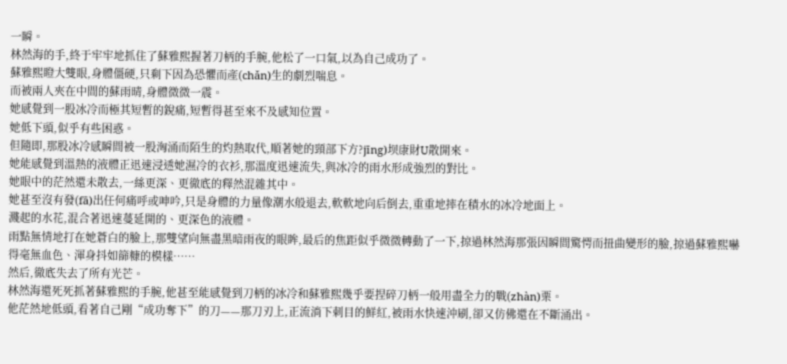一瞬。
林然海的手,終于牢牢地抓住了蘇雅熙握著刀柄的手腕,他松了一口氣,以為自己成功了。
蘇雅熙瞪大雙眼,身體僵硬,只剩下因為恐懼而產(chǎn)生的劇烈喘息。
而被兩人夾在中間的蘇雨晴,身體微微一震。
她感覺到一股冰冷而極其短暫的銳痛,短暫得甚至來不及感知位置。
她低下頭,似乎有些困惑。
但隨即,那股冰冷感瞬間被一股洶涌而陌生的灼熱取代,順著她的頸部下方?jīng)坝康財U散開來。
她能感覺到溫熱的液體正迅速浸透她濕冷的衣衫,那溫度迅速流失,與冰冷的雨水形成強烈的對比。
她眼中的茫然還未散去,一絲更深、更徹底的釋然混雜其中。
她甚至沒有發(fā)出任何痛呼或呻吟,只是身體的力量像潮水般退去,軟軟地向后倒去,重重地摔在積水的冰冷地面上。
濺起的水花,混合著迅速蔓延開的、更深色的液體。
雨點無情地打在她蒼白的臉上,那雙望向無盡黑暗雨夜的眼眸,最后的焦距似乎微微轉動了一下,掠過林然海那張因瞬間驚愕而扭曲變形的臉,掠過蘇雅熙嚇得毫無血色、渾身抖如篩糠的模樣……
然后,徹底失去了所有光芒。
林然海還死死抓著蘇雅熙的手腕,他甚至能感覺到刀柄的冰冷和蘇雅熙幾乎要捏碎刀柄一般用盡全力的戰(zhàn)栗。
他茫然地低頭,看著自己剛“成功奪下”的刀——那刀刃上,正流淌下刺目的鮮紅,被雨水快速沖刷,卻又仿佛還在不斷涌出。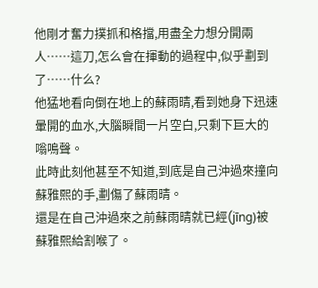他剛才奮力撲抓和格擋,用盡全力想分開兩人……這刀,怎么會在揮動的過程中,似乎劃到了……什么?
他猛地看向倒在地上的蘇雨晴,看到她身下迅速暈開的血水,大腦瞬間一片空白,只剩下巨大的嗡鳴聲。
此時此刻他甚至不知道,到底是自己沖過來撞向蘇雅熙的手,劃傷了蘇雨晴。
還是在自己沖過來之前蘇雨晴就已經(jīng)被蘇雅熙給割喉了。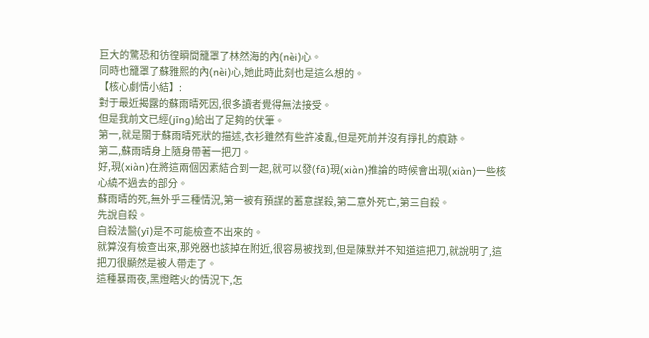巨大的驚恐和彷徨瞬間籠罩了林然海的內(nèi)心。
同時也籠罩了蘇雅熙的內(nèi)心,她此時此刻也是這么想的。
【核心劇情小結】:
對于最近揭露的蘇雨晴死因,很多讀者覺得無法接受。
但是我前文已經(jīng)給出了足夠的伏筆。
第一,就是關于蘇雨晴死狀的描述,衣衫雖然有些許凌亂,但是死前并沒有掙扎的痕跡。
第二,蘇雨晴身上隨身帶著一把刀。
好,現(xiàn)在將這兩個因素結合到一起,就可以發(fā)現(xiàn)推論的時候會出現(xiàn)一些核心繞不過去的部分。
蘇雨晴的死,無外乎三種情況,第一被有預謀的蓄意謀殺,第二意外死亡,第三自殺。
先說自殺。
自殺法醫(yī)是不可能檢查不出來的。
就算沒有檢查出來,那兇器也該掉在附近,很容易被找到,但是陳默并不知道這把刀,就說明了,這把刀很顯然是被人帶走了。
這種暴雨夜,黑燈瞎火的情況下,怎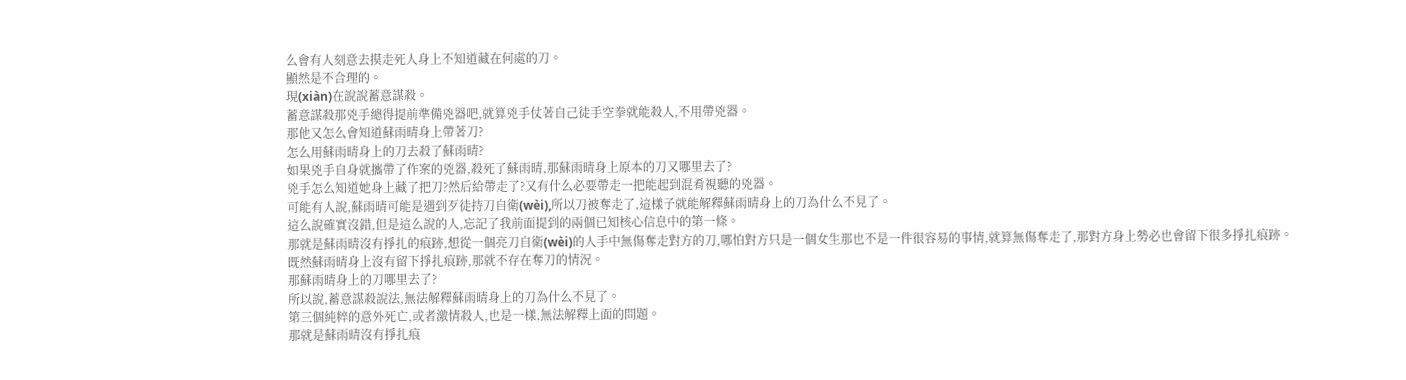么會有人刻意去摸走死人身上不知道藏在何處的刀。
顯然是不合理的。
現(xiàn)在說說蓄意謀殺。
蓄意謀殺那兇手總得提前準備兇器吧,就算兇手仗著自己徒手空拳就能殺人,不用帶兇器。
那他又怎么會知道蘇雨晴身上帶著刀?
怎么用蘇雨晴身上的刀去殺了蘇雨晴?
如果兇手自身就攜帶了作案的兇器,殺死了蘇雨晴,那蘇雨晴身上原本的刀又哪里去了?
兇手怎么知道她身上藏了把刀?然后給帶走了?又有什么必要帶走一把能起到混肴視聽的兇器。
可能有人說,蘇雨晴可能是遇到歹徒持刀自衛(wèi),所以刀被奪走了,這樣子就能解釋蘇雨晴身上的刀為什么不見了。
這么說確實沒錯,但是這么說的人,忘記了我前面提到的兩個已知核心信息中的第一條。
那就是蘇雨晴沒有掙扎的痕跡,想從一個亮刀自衛(wèi)的人手中無傷奪走對方的刀,哪怕對方只是一個女生那也不是一件很容易的事情,就算無傷奪走了,那對方身上勢必也會留下很多掙扎痕跡。
既然蘇雨晴身上沒有留下掙扎痕跡,那就不存在奪刀的情況。
那蘇雨晴身上的刀哪里去了?
所以說,蓄意謀殺說法,無法解釋蘇雨晴身上的刀為什么不見了。
第三個純粹的意外死亡,或者激情殺人,也是一樣,無法解釋上面的問題。
那就是蘇雨晴沒有掙扎痕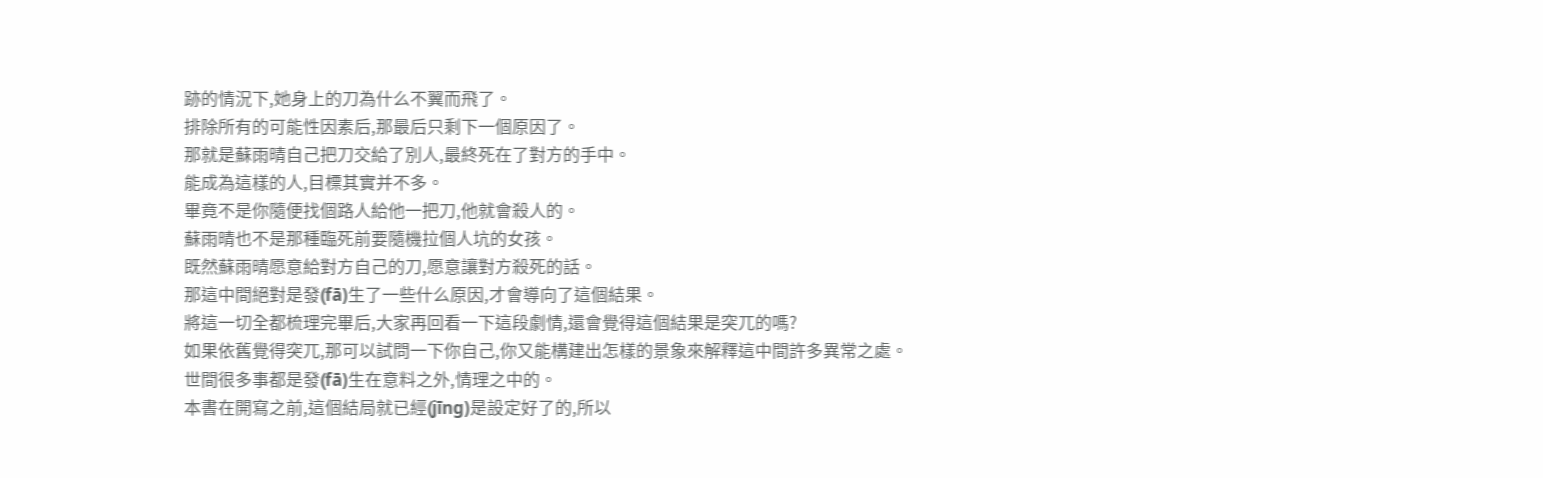跡的情況下,她身上的刀為什么不翼而飛了。
排除所有的可能性因素后,那最后只剩下一個原因了。
那就是蘇雨晴自己把刀交給了別人,最終死在了對方的手中。
能成為這樣的人,目標其實并不多。
畢竟不是你隨便找個路人給他一把刀,他就會殺人的。
蘇雨晴也不是那種臨死前要隨機拉個人坑的女孩。
既然蘇雨晴愿意給對方自己的刀,愿意讓對方殺死的話。
那這中間絕對是發(fā)生了一些什么原因,才會導向了這個結果。
將這一切全都梳理完畢后,大家再回看一下這段劇情,還會覺得這個結果是突兀的嗎?
如果依舊覺得突兀,那可以試問一下你自己,你又能構建出怎樣的景象來解釋這中間許多異常之處。
世間很多事都是發(fā)生在意料之外,情理之中的。
本書在開寫之前,這個結局就已經(jīng)是設定好了的,所以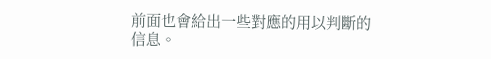前面也會給出一些對應的用以判斷的信息。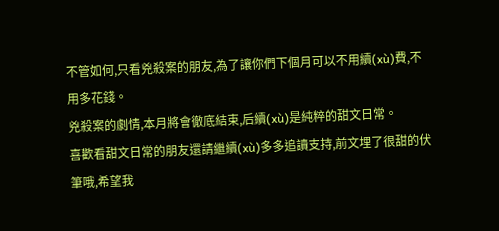不管如何,只看兇殺案的朋友,為了讓你們下個月可以不用續(xù)費,不用多花錢。
兇殺案的劇情,本月將會徹底結束,后續(xù)是純粹的甜文日常。
喜歡看甜文日常的朋友還請繼續(xù)多多追讀支持,前文埋了很甜的伏筆哦,希望我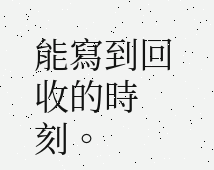能寫到回收的時刻。